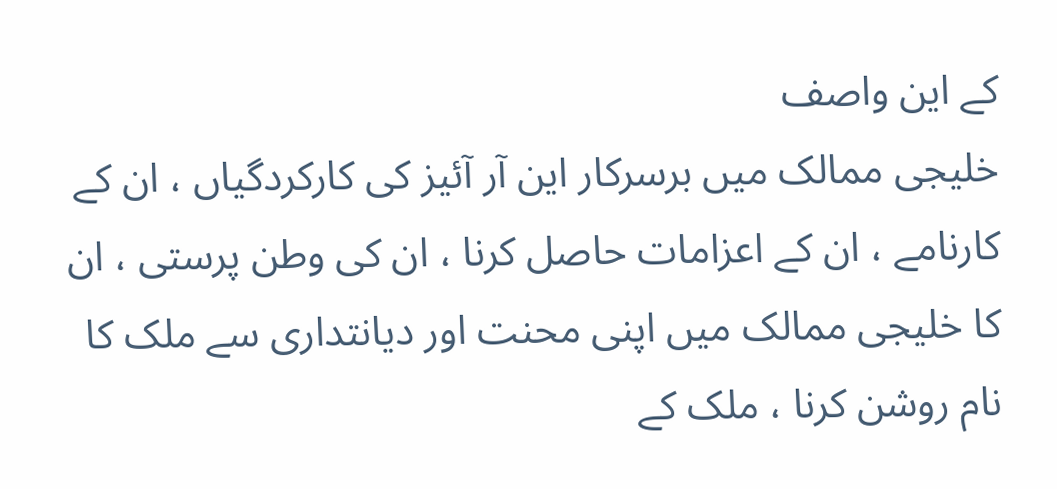کے این واصف
خلیجی ممالک میں برسرکار این آر آئیز کی کارکردگیاں ، ان کے کارنامے ، ان کے اعزامات حاصل کرنا ، ان کی وطن پرستی ، ان کا خلیجی ممالک میں اپنی محنت اور دیانتداری سے ملک کا نام روشن کرنا ، ملک کے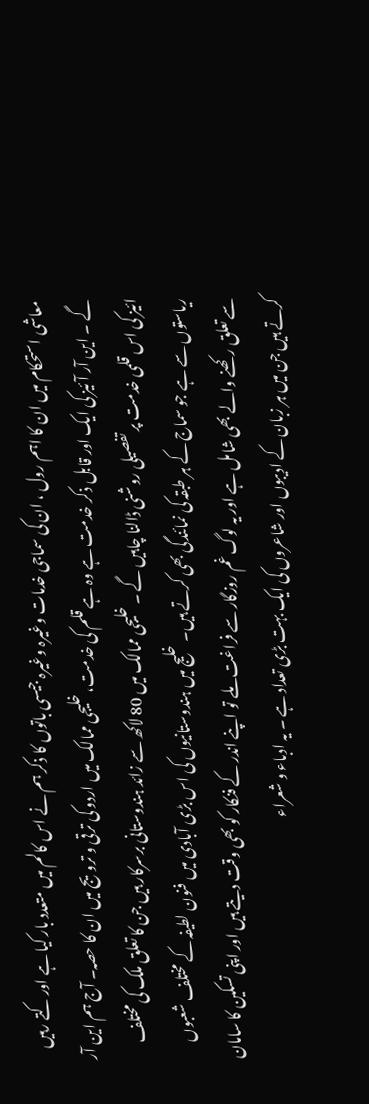معاشی استحکام میں ان کا اہم رول ، ان کی سماجی خدمات وغیرہ وغیرہ جیسی باتوں کا ذکر ہم نے اس کالم میں متعدد بار کیا ہے اور کتے رہیں گے ۔ این آر آئیز کی ایک اور قابل ذکر خدمت ہے وہ ہے قلم کی خدمت، خلیجی ممالک میں اردو کی ترقی و ترویج میں ان کا حصہ۔ آج ہم این آر ائیز کی اس قلمی خدمت پر تفصیلی روشنی ڈالنا چاہیں گے ۔ خلیجی ممالک میں 80 لاکھ سے زائد ہندوستانی برسرکار ہیں جن کا تعلق ملک کی مختلف ریاستوں سے ہے جو سماج کے ہر طبقہ کی نمائندگی بھی کرتے ہیں۔ خلیج میں ہندوستانیوں کی اس بڑی آبادی میں فنون لطیفہ کے مختلف شعبوں سے تعلق رکھنے والے بھی شامل ہے اور یہ لوگ غم روزگار سے فراغت ملے تو اپنے اندر کے فنکار کو بھی وقت دیتے ہیں اور اپنی تسکین کا سامان کرتے ہیں جن میں ہر زبان کے ادیبوں اور شاعروں کی ایک بہت بڑی تعداد ہے ۔ یہ ادباء و شعراء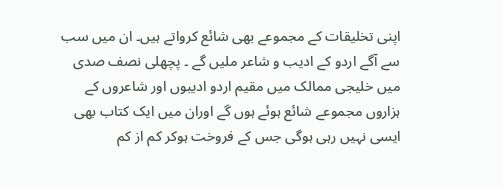اپنی تخلیقات کے مجموعے بھی شائع کرواتے ہیں۔ ان میں سب سے آگے اردو کے ادیب و شاعر ملیں گے ۔ پچھلی نصف صدی میں خلیجی ممالک میں مقیم اردو ادیبوں اور شاعروں کے ہزاروں مجموعے شائع ہوئے ہوں گے اوران میں ایک کتاب بھی ایسی نہیں رہی ہوگی جس کے فروخت ہوکر کم از کم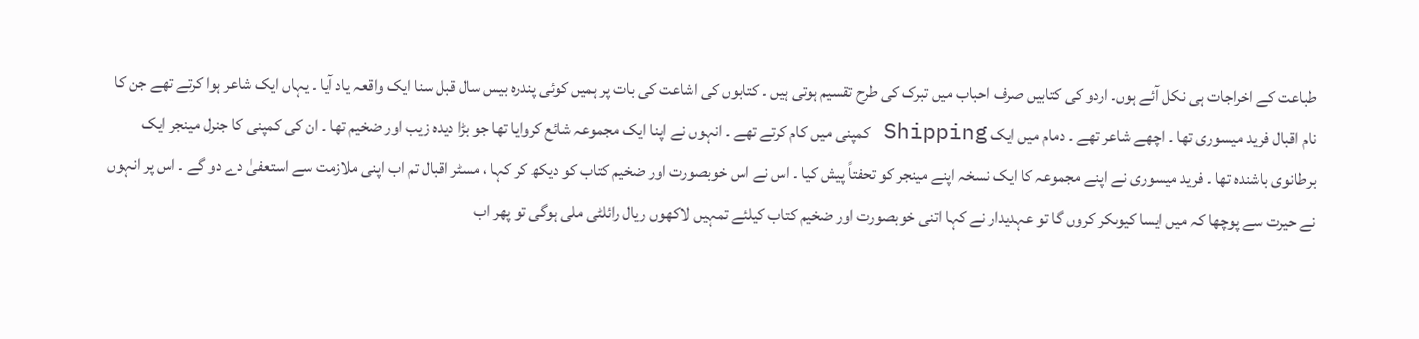طباعت کے اخراجات ہی نکل آئے ہوں۔ اردو کی کتابیں صرف احباب میں تبرک کی طرح تقسیم ہوتی ہیں ۔ کتابوں کی اشاعت کی بات پر ہمیں کوئی پندرہ بیس سال قبل سنا ایک واقعہ یاد آیا ۔ یہاں ایک شاعر ہوا کرتے تھے جن کا نام اقبال فرید میسوری تھا ۔ اچھے شاعر تھے ۔ دمام میں ایک Shipping کمپنی میں کام کرتے تھے ۔ انہوں نے اپنا ایک مجموعہ شائع کروایا تھا جو بڑا دیدہ زیب اور ضخیم تھا ۔ ان کی کمپنی کا جنرل مینجر ایک برطانوی باشندہ تھا ۔ فرید میسوری نے اپنے مجموعہ کا ایک نسخہ اپنے مینجر کو تحفتاً پیش کیا ۔ اس نے اس خوبصورت اور ضخیم کتاب کو دیکھ کر کہا ، مسٹر اقبال تم اب اپنی ملازمت سے استعفیٰ دے دو گے ۔ اس پر انہوں نے حیرت سے پوچھا کہ میں ایسا کیوںکر کروں گا تو عہدیدار نے کہا اتنی خوبصورت اور ضخیم کتاب کیلئے تمہیں لاکھوں ریال رائلٹی ملی ہوگی تو پھر اب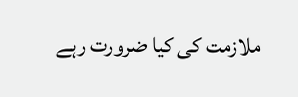ملازمت کی کیا ضرورت رہے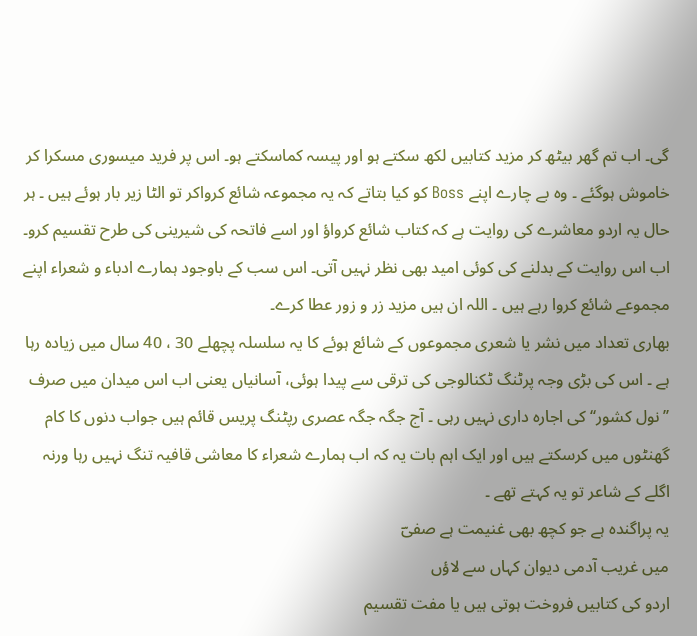گی۔ اب تم گھر بیٹھ کر مزید کتابیں لکھ سکتے ہو اور پیسہ کماسکتے ہو۔ اس پر فرید میسوری مسکرا کر خاموش ہوگئے ۔ وہ بے چارے اپنے Boss کو کیا بتاتے کہ یہ مجموعہ شائع کرواکر تو الٹا زیر بار ہوئے ہیں ۔ ہر حال یہ اردو معاشرے کی روایت ہے کہ کتاب شائع کرواؤ اور اسے فاتحہ کی شیرینی کی طرح تقسیم کرو۔ اب اس روایت کے بدلنے کی کوئی امید بھی نظر نہیں آتی۔ اس سب کے باوجود ہمارے ادباء و شعراء اپنے مجموعے شائع کروا رہے ہیں ۔ اللہ ان ہیں مزید زر و زور عطا کرے۔
بھاری تعداد میں نشر یا شعری مجموعوں کے شائع ہوئے کا یہ سلسلہ پچھلے 30 ، 40 سال میں زیادہ رہا ہے ۔ اس کی بڑی وجہ پرٹنگ ٹکنالوجی کی ترقی سے پیدا ہوئی، آسانیاں یعنی اب اس میدان میں صرف ’’نول کشور‘‘ کی اجارہ داری نہیں رہی ۔ آج جگہ جگہ عصری رپٹنگ پریس قائم ہیں جواب دنوں کا کام گھنٹوں میں کرسکتے ہیں اور ایک اہم بات یہ کہ اب ہمارے شعراء کا معاشی قافیہ تنگ نہیں رہا ورنہ اگلے کے شاعر تو یہ کہتے تھے ۔
یہ پراگندہ ہے جو کچھ بھی غنیمت ہے صفیؔ
میں غریب آدمی دیوان کہاں سے لاؤں
اردو کی کتابیں فروخت ہوتی ہیں یا مفت تقسیم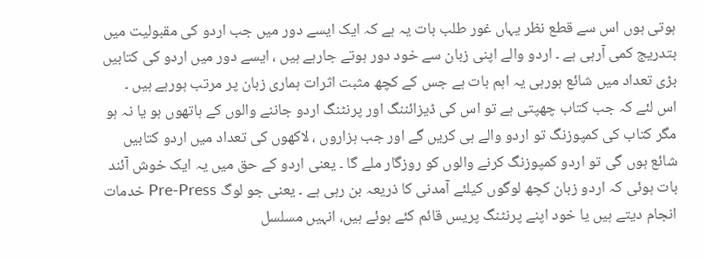ہوتی ہوں اس سے قطع نظر یہاں غور طلب بات یہ ہے کہ ایک ایسے دور میں جب اردو کی مقبولیت میں بتدریج کمی آرہی ہے ۔ اردو والے اپنی زبان سے خود دور ہوتے جارہے ہیں ، ایسے دور میں اردو کی کتابیں بڑی تعداد میں شائع ہورہی یہ اہم بات ہے جس کے کچھ مثبت اثرات ہماری زبان پر مرتب ہورہے ہیں ۔ اس لئے کہ جب کتاب چھپتی ہے تو اس کی ڈیزائننگ اور پرنٹنگ اردو جاننے والوں کے ہاتھوں ہو یا نہ ہو مگر کتاب کی کمپوزنگ تو اردو والے ہی کریں گے اور جب ہزاروں ، لاکھوں کی تعداد میں اردو کتابیں شائع ہوں گی تو اردو کمپوزنگ کرنے والوں کو روزگار ملے گا ۔ یعنی اردو کے حق میں یہ ایک خوش آئند بات ہوئی کہ اردو زبان کچھ لوگوں کیلئے آمدنی کا ذریعہ بن رہی ہے ۔ یعنی جو لوگ Pre-Press خدمات انجام دیتے ہیں یا خود اپنے پرنٹنگ پریس قائم کئے ہوئے ہیں، انہیں مسلسل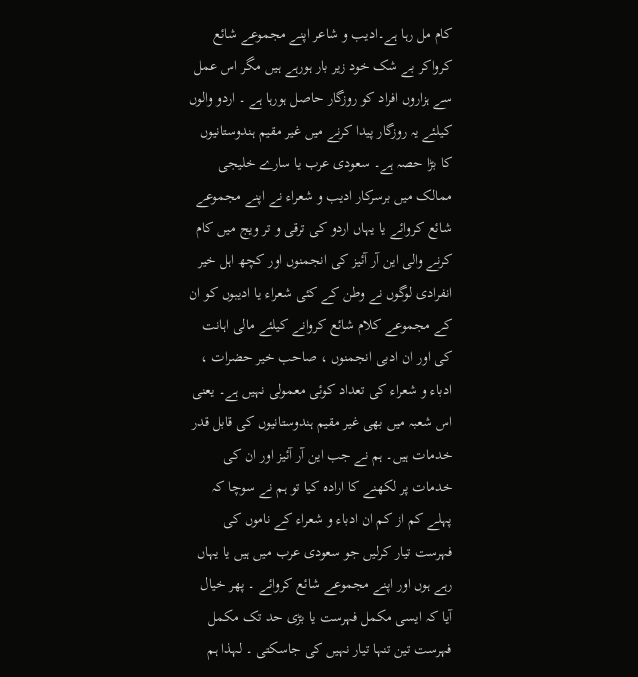کام مل رہا ہے۔ادیب و شاعر اپنے مجموعے شائع کرواکر بے شک خود زیر بار ہورہے ہیں مگر اس عمل سے ہزاروں افراد کو روزگار حاصل ہورہا ہے ۔ اردو والوں کیلئے یہ روزگار پیدا کرنے میں غیر مقیم ہندوستانیوں کا بڑا حصہ ہے۔ سعودی عرب یا سارے خلیجی ممالک میں برسرکار ادیب و شعراء نے اپنے مجموعے شائع کروائے یا یہاں اردو کی ترقی و تر ویج میں کام کرنے والی این آر آئیز کی انجمنوں اور کچھ اہل خیر انفرادی لوگوں نے وطن کے کئی شعراء یا ادیبوں کو ان کے مجموعے کلام شائع کروانے کیلئے مالی اہانت کی اور ان ادبی انجمنوں ، صاحب خیر حضرات ، ادباء و شعراء کی تعداد کوئی معمولی نہیں ہے۔ یعنی اس شعبہ میں بھی غیر مقیم ہندوستانیوں کی قابل قدر خدمات ہیں۔ ہم نے جب این آر آئیز اور ان کی خدمات پر لکھنے کا ارادہ کیا تو ہم نے سوچا کہ پہلے کم از کم ان ادباء و شعراء کے ناموں کی فہرست تیار کرلیں جو سعودی عرب میں ہیں یا یہاں رہے ہوں اور اپنے مجموعے شائع کروائے ۔ پھر خیال آیا کہ ایسی مکمل فہرست یا بڑی حد تک مکمل فہرست تین تنہا تیار نہیں کی جاسکتی ۔ لہذا ہم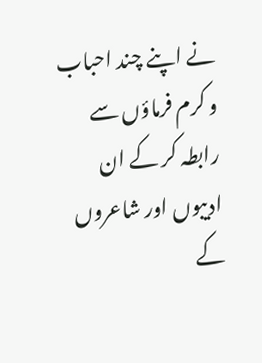نے اپنے چند احباب و کرم فرماؤں سے رابطہ کر کے ان ادیبوں اور شاعروں کے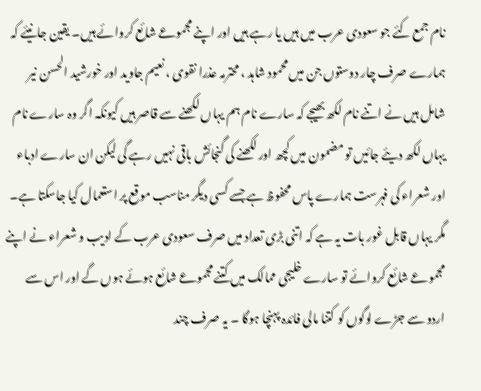نام جمع کئے جو سعودی عرب میں ہیں یا رہے ہیں اور اپنے مجموعے شائع کروائے ہیں۔ یقین جانیئے کہ ہمارے صرف چار دوستوں جن میں محمود شاہد ، محترمہ عذرا نقوی ، نعیم جاوید اور خورشید الحسن نیر شامل ہیں نے اتنے نام لکھ بھیجے کہ سارے نام ہم یہاں لکھنے سے قاصر ہیں کیونکہ اگر وہ سارے نام یہاں لکھ دیئے جائیں تو مضمون میں کچھ اور لکھنے کی گنجائش باقی نہیں رہے گی لیکن ان سارے ادباء اور شعراء کی فہرست ہمارے پاس محفوظ ہے جسے کسی دیگر مناسب موقع پر استعمال کیا جاسکتا ہے۔ مگر یہاں قابل غور بات یہ ہے کہ اتنی بڑی تعداد میں صرف سعودی عرب کے ادیب و شعراء نے اپنے مجموعے شائع کروائے تو سارے خلیجی ممالک میں کتنے مجموعے شائع ہوئے ہوں گے اور اس سے اردو سے جڑے لوگوں کو کتنا مالی فائدہ پہنچا ہوگا ۔ یہ صرف چند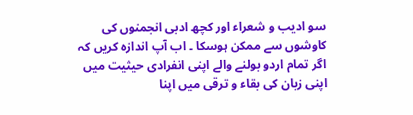سو ادیب و شعراء اور کچھ ادبی انجمنوں کی کاوشوں سے ممکن ہوسکا ۔ اب آپ اندازہ کریں کہ اگر تمام اردو بولنے والے اپنی انفرادی حیثیت میں اپنی زبان کی بقاء و ترقی میں اپنا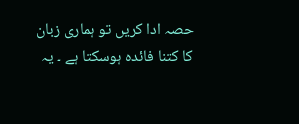حصہ ادا کریں تو ہماری زبان کا کتنا فائدہ ہوسکتا ہے ۔ یہ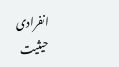انفرادی حیثیت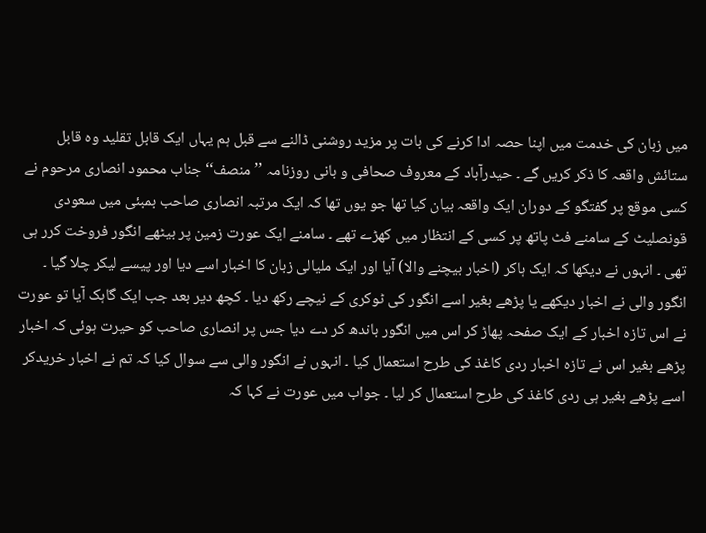میں زبان کی خدمت میں اپنا حصہ ادا کرنے کی بات پر مزید روشنی ڈالنے سے قبل ہم یہاں ایک قابل تقلید وہ قابل ستائش واقعہ کا ذکر کریں گے ۔ حیدرآباد کے معروف صحافی و بانی روزنامہ ’’منصف‘‘ جناب محمود انصاری مرحوم نے کسی موقع پر گفتگو کے دوران ایک واقعہ بیان کیا تھا جو یوں تھا کہ ایک مرتبہ انصاری صاحب بمبئی میں سعودی قونصلیٹ کے سامنے فٹ پاتھ پر کسی کے انتظار میں کھڑے تھے ۔ سامنے ایک عورت زمین پر بیٹھے انگور فروخت کرر ہی تھی ۔ انہوں نے دیکھا کہ ایک ہاکر (اخبار بیچنے والا) آیا اور ایک ملیالی زبان کا اخبار اسے دیا اور پیسے لیکر چلا گیا ۔ انگور والی نے اخبار دیکھے یا پڑھے بغیر اسے انگور کی ٹوکری کے نیچے رکھ دیا ۔ کچھ دیر بعد جب ایک گاہک آیا تو عورت نے اس تازہ اخبار کے ایک صفحہ پھاڑ کر اس میں انگور باندھ کر دے دیا جس پر انصاری صاحب کو حیرت ہوئی کہ اخبار پڑھے بغیر اس نے تازہ اخبار ردی کاغذ کی طرح استعمال کیا ۔ انہوں نے انگور والی سے سوال کیا کہ تم نے اخبار خریدکر اسے پڑھے بغیر ہی ردی کاغذ کی طرح استعمال کر لیا ۔ جواب میں عورت نے کہا کہ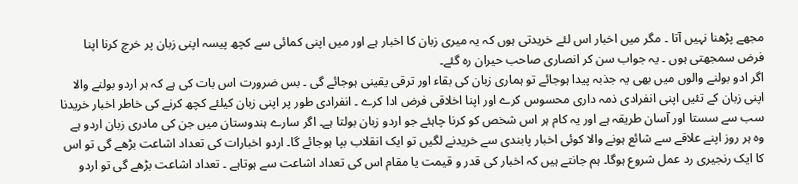مجھے پڑھنا نہیں آتا ۔ مگر میں اخبار اس لئے خریدتی ہوں کہ یہ میری زبان کا اخبار ہے اور میں اپنی کمائی سے کچھ پیسہ اپنی زبان پر خرچ کرنا اپنا فرض سمجھتی ہوں ۔ یہ جواب سن کر انصاری صاحب حیران رہ گئے۔
اگر ادو بولنے والوں میں بھی یہ جذبہ پیدا ہوجائے تو ہماری زبان کی بقاء اور ترقی یقینی ہوجائے گی ۔ بس ضرورت اس بات کی ہے کہ ہر اردو بولنے والا اپنی زبان کے تئیں اپنی انفرادی ذمہ داری محسوس کرے اور اپنا اخلاقی فرض ادا کرے ۔ انفرادی طور پر اپنی زبان کیلئے کچھ کرنے کی خاطر اخبار خریدنا سب سے سستا اور آسان طریقہ ہے اور یہ کام ہر اس شخص کو کرنا چاہئے جو اردو زبان بولتا ہے۔ اگر سارے ہندوستان میں جن کی مادری زبان اردو ہے وہ ہر روز اپنے علاقے سے شائع ہونے والا کوئی اخبار پابندی سے خریدنے لگیں تو ایک انقلاب بپا ہوجائے گا۔ اردو اخبارات کی تعداد اشاعت بڑھے گی تو اس کا ایک رنجیری رد عمل شروع ہوگا۔ ہم جانتے ہیں کہ اخبار کی قدر و قیمت یا مقام اس کی تعداد اشاعت سے ہوتاہے ۔ تعداد اشاعت بڑھے گی تو اردو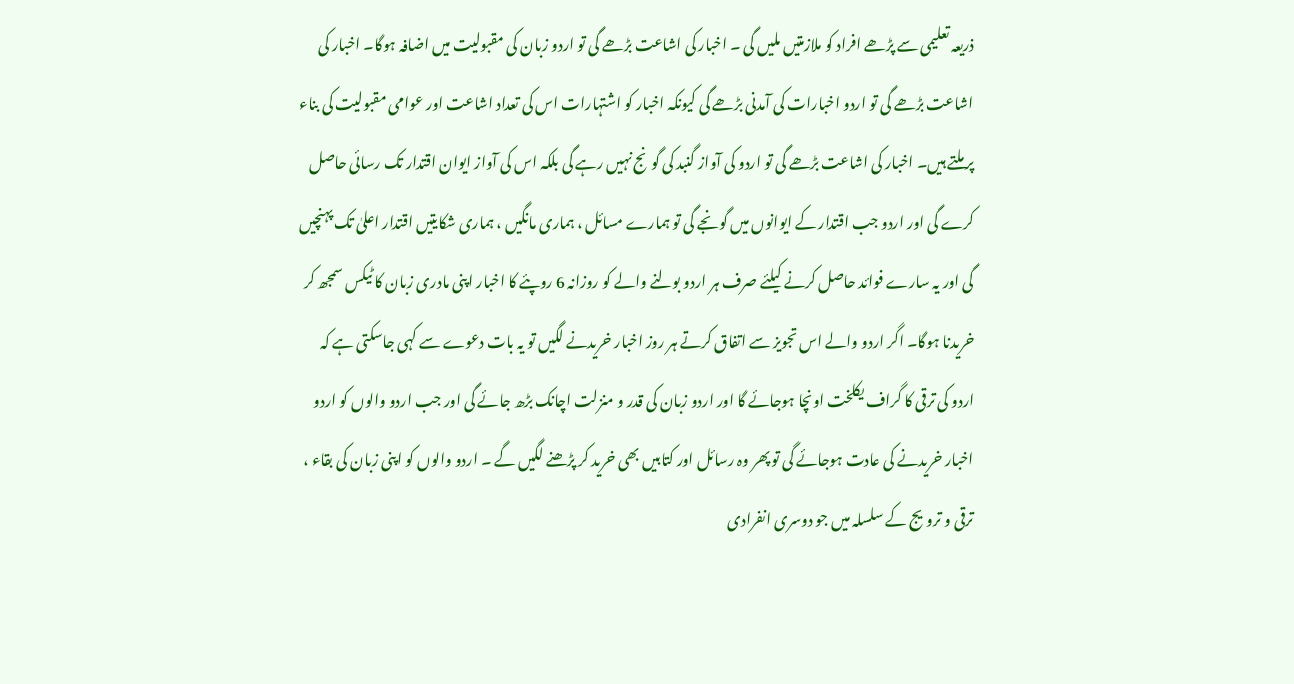ذریعہ تعلیمی سے پڑھے افراد کو ملازمتیں ملیں گی ۔ اخبار کی اشاعت بڑھے گی تو اردو زبان کی مقبولیت میں اضافہ ہوگا۔ اخبار کی اشاعت بڑھے گی تو اردو اخبارات کی آمدنی بڑھے گی کیونکہ اخبار کو اشتہارات اس کی تعداد اشاعت اور عوامی مقبولیت کی بناء پر ملتے ہیں۔ اخبار کی اشاعت بڑھے گی تو اردو کی آواز گنبد کی گونج نہیں رہے گی بلکہ اس کی آواز ایوان اقتدار تک رسائی حاصل کرے گی اور اردو جب اقتدار کے ایوانوں میں گونجے گی تو ہمارے مسائل ، ہماری مانگیں ، ہماری شکایتیں اقتدار اعلیٰ تک پہنچیں گی اور یہ سارے فوائد حاصل کرنے کیلئے صرف ہر اردو بولنے والے کو روزانہ 6 روپئے کا اخبار اپنی مادری زبان کا ٹیکس سمجھ کر خریدنا ہوگا۔ اگر اردو والے اس تجویز سے اتفاق کرتے ہر روز اخبار خریدنے لگیں تو یہ بات دعوے سے کہی جاسکتی ہے کہ اردو کی ترقی کا گراف یکلخت اونچا ہوجائے گا اور اردو زبان کی قدر و منزلت اچانک بڑھ جائے گی اور جب اردو والوں کو اردو اخبار خریدنے کی عادت ہوجائے گی تو پھر وہ رسائل اور کتابیں بھی خرید کر پڑھنے لگیں گے ۔ اردو والوں کو اپنی زبان کی بقاء ، ترقی و ترویج کے سلسلہ میں جو دوسری انفرادی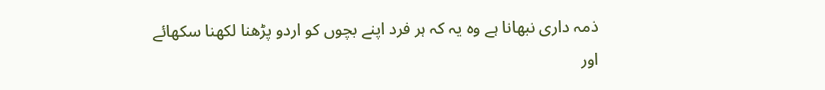ذمہ داری نبھانا ہے وہ یہ کہ ہر فرد اپنے بچوں کو اردو پڑھنا لکھنا سکھائے اور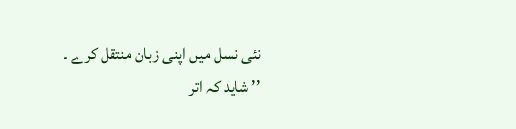نئی نسل میں اپنی زبان منتقل کرے ۔
’’ شاید کہ اتر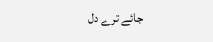جائے ترے دل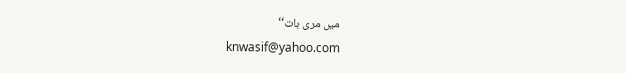میں مری بات‘‘
knwasif@yahoo.com